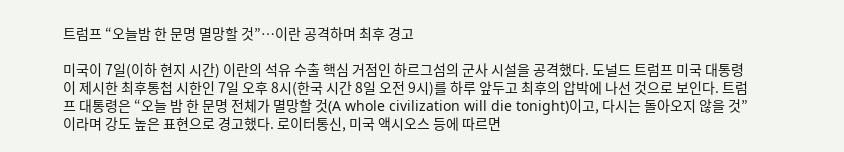트럼프 “오늘밤 한 문명 멸망할 것”…이란 공격하며 최후 경고

미국이 7일(이하 현지 시간) 이란의 석유 수출 핵심 거점인 하르그섬의 군사 시설을 공격했다. 도널드 트럼프 미국 대통령이 제시한 최후통첩 시한인 7일 오후 8시(한국 시간 8일 오전 9시)를 하루 앞두고 최후의 압박에 나선 것으로 보인다. 트럼프 대통령은 “오늘 밤 한 문명 전체가 멸망할 것(A whole civilization will die tonight)이고, 다시는 돌아오지 않을 것”이라며 강도 높은 표현으로 경고했다. 로이터통신, 미국 액시오스 등에 따르면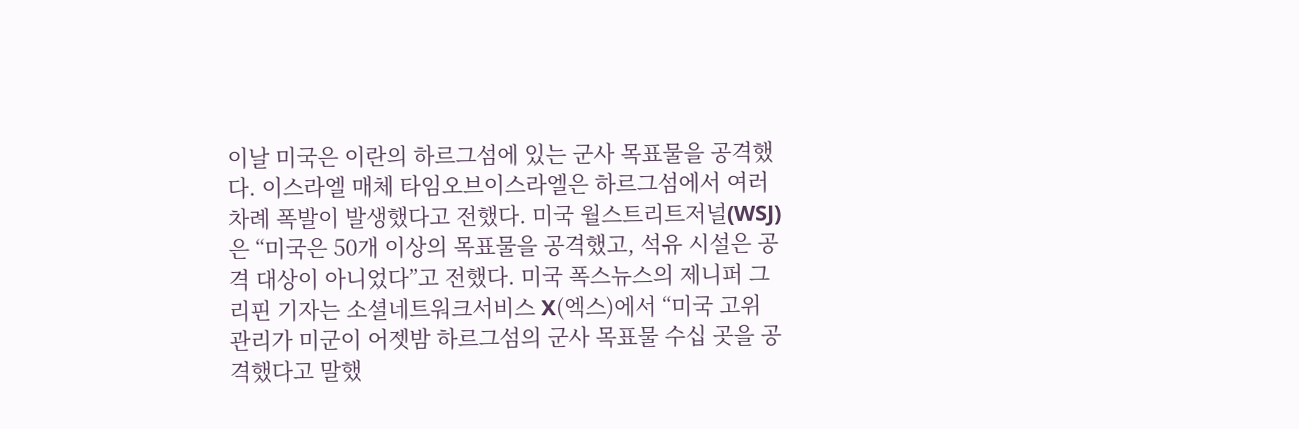이날 미국은 이란의 하르그섬에 있는 군사 목표물을 공격했다. 이스라엘 매체 타임오브이스라엘은 하르그섬에서 여러 차례 폭발이 발생했다고 전했다. 미국 월스트리트저널(WSJ)은 “미국은 50개 이상의 목표물을 공격했고, 석유 시설은 공격 대상이 아니었다”고 전했다. 미국 폭스뉴스의 제니퍼 그리핀 기자는 소셜네트워크서비스 X(엑스)에서 “미국 고위 관리가 미군이 어젯밤 하르그섬의 군사 목표물 수십 곳을 공격했다고 말했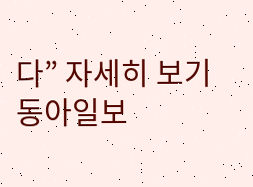다” 자세히 보기
동아일보